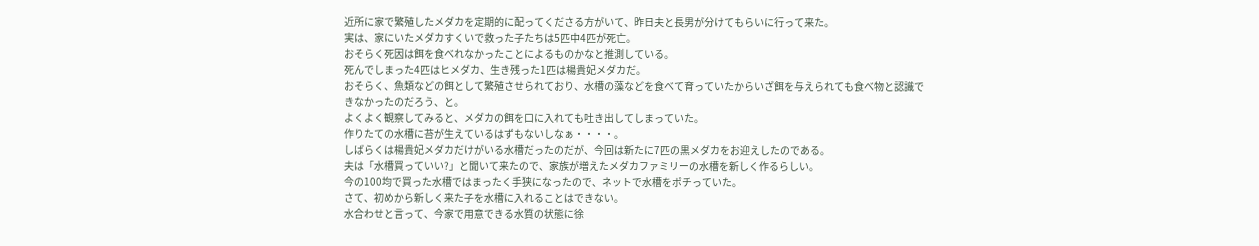近所に家で繁殖したメダカを定期的に配ってくださる方がいて、昨日夫と長男が分けてもらいに行って来た。
実は、家にいたメダカすくいで救った子たちは5匹中4匹が死亡。
おそらく死因は餌を食べれなかったことによるものかなと推測している。
死んでしまった4匹はヒメダカ、生き残った1匹は楊貴妃メダカだ。
おそらく、魚類などの餌として繁殖させられており、水槽の藻などを食べて育っていたからいざ餌を与えられても食べ物と認識できなかったのだろう、と。
よくよく観察してみると、メダカの餌を口に入れても吐き出してしまっていた。
作りたての水槽に苔が生えているはずもないしなぁ・・・・。
しばらくは楊貴妃メダカだけがいる水槽だったのだが、今回は新たに7匹の黒メダカをお迎えしたのである。
夫は「水槽買っていい?」と聞いて来たので、家族が増えたメダカファミリーの水槽を新しく作るらしい。
今の100均で買った水槽ではまったく手狭になったので、ネットで水槽をポチっていた。
さて、初めから新しく来た子を水槽に入れることはできない。
水合わせと言って、今家で用意できる水質の状態に徐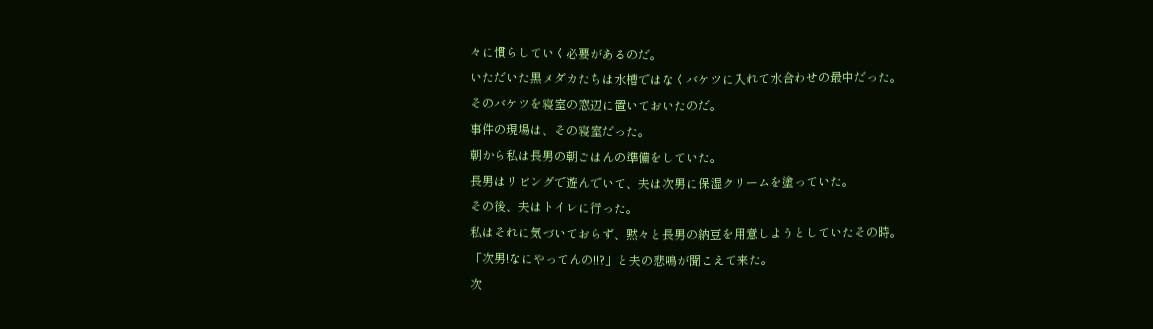々に慣らしていく必要があるのだ。
いただいた黒メダカたちは水槽ではなくバケツに入れて水合わせの最中だった。
そのバケツを寝室の窓辺に置いておいたのだ。
事件の現場は、その寝室だった。
朝から私は長男の朝ごはんの準備をしていた。
長男はリビングで遊んでいて、夫は次男に保湿クリームを塗っていた。
その後、夫はトイレに行った。
私はそれに気づいておらず、黙々と長男の納豆を用意しようとしていたその時。
「次男!なにやってんの!!?」と夫の悲鳴が聞こえて来た。
次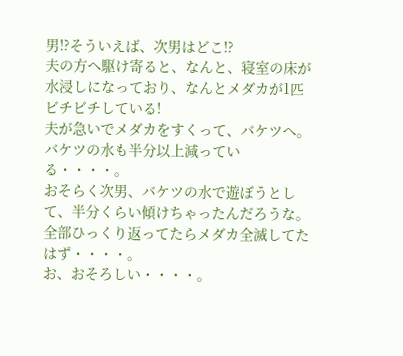男!?そういえば、次男はどこ!?
夫の方へ駆け寄ると、なんと、寝室の床が水浸しになっており、なんとメダカが1匹ビチビチしている!
夫が急いでメダカをすくって、バケツへ。
バケツの水も半分以上減っている・・・・。
おそらく次男、バケツの水で遊ぼうとして、半分くらい傾けちゃったんだろうな。
全部ひっくり返ってたらメダカ全滅してたはず・・・・。
お、おそろしい・・・・。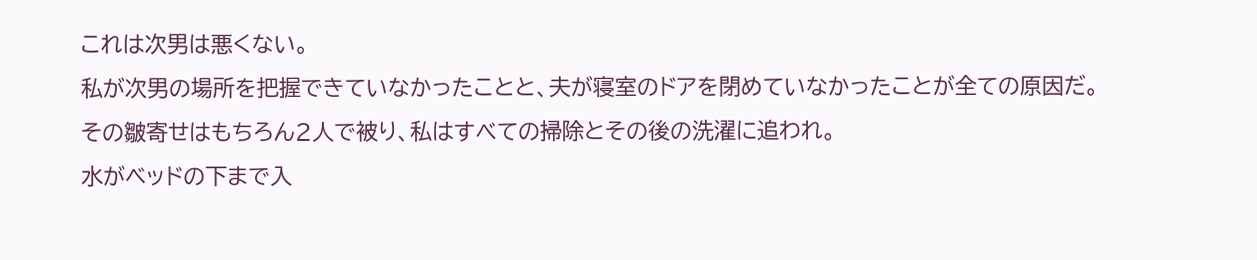これは次男は悪くない。
私が次男の場所を把握できていなかったことと、夫が寝室のドアを閉めていなかったことが全ての原因だ。
その皺寄せはもちろん2人で被り、私はすべての掃除とその後の洗濯に追われ。
水がベッドの下まで入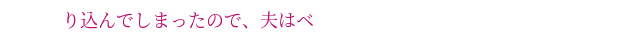り込んでしまったので、夫はベ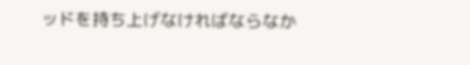ッドを持ち上げなければならなか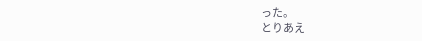った。
とりあえ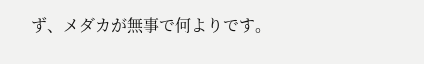ず、メダカが無事で何よりです。